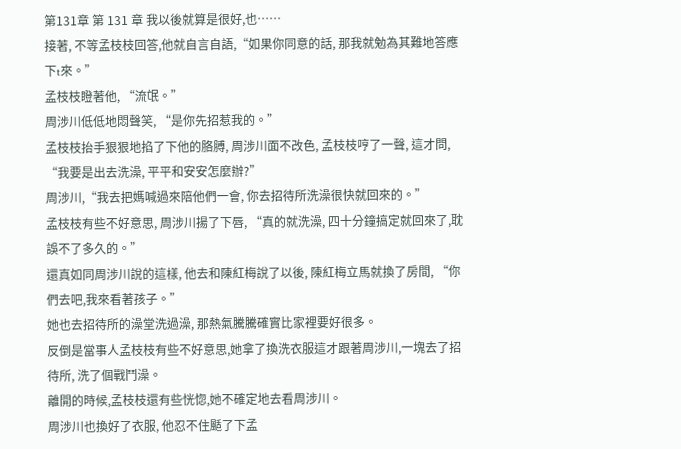第131章 第 131 章 我以後就算是很好,也……
接著, 不等孟枝枝回答,他就自言自語,“如果你同意的話, 那我就勉為其難地答應下t來。”
孟枝枝瞪著他, “流氓。”
周涉川低低地悶聲笑, “是你先招惹我的。”
孟枝枝抬手狠狠地掐了下他的胳膊, 周涉川面不改色, 孟枝枝哼了一聲, 這才問, “我要是出去洗澡, 平平和安安怎麼辦?”
周涉川,“我去把媽喊過來陪他們一會, 你去招待所洗澡很快就回來的。”
孟枝枝有些不好意思, 周涉川揚了下唇, “真的就洗澡, 四十分鐘搞定就回來了,耽誤不了多久的。”
還真如同周涉川說的這樣, 他去和陳紅梅說了以後, 陳紅梅立馬就換了房間, “你們去吧,我來看著孩子。”
她也去招待所的澡堂洗過澡, 那熱氣騰騰確實比家裡要好很多。
反倒是當事人孟枝枝有些不好意思,她拿了換洗衣服這才跟著周涉川,一塊去了招待所, 洗了個戰鬥澡。
離開的時候,孟枝枝還有些恍惚,她不確定地去看周涉川。
周涉川也換好了衣服, 他忍不住颳了下孟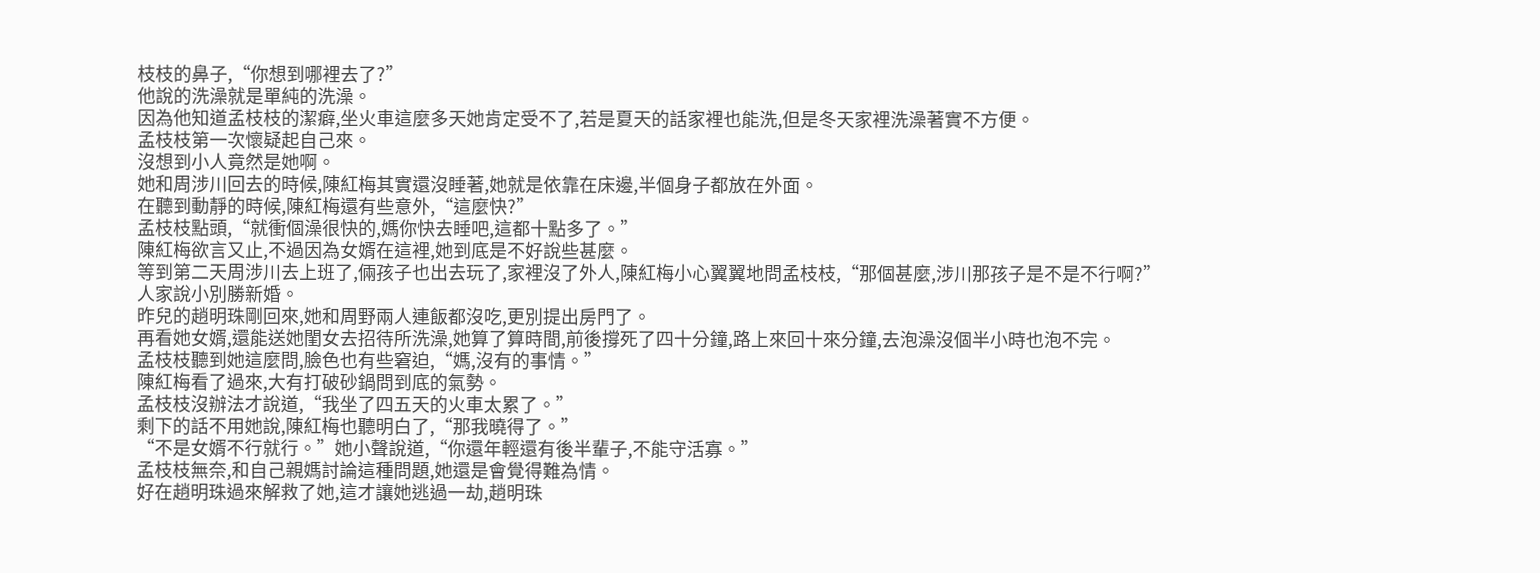枝枝的鼻子,“你想到哪裡去了?”
他說的洗澡就是單純的洗澡。
因為他知道孟枝枝的潔癖,坐火車這麼多天她肯定受不了,若是夏天的話家裡也能洗,但是冬天家裡洗澡著實不方便。
孟枝枝第一次懷疑起自己來。
沒想到小人竟然是她啊。
她和周涉川回去的時候,陳紅梅其實還沒睡著,她就是依靠在床邊,半個身子都放在外面。
在聽到動靜的時候,陳紅梅還有些意外,“這麼快?”
孟枝枝點頭,“就衝個澡很快的,媽你快去睡吧,這都十點多了。”
陳紅梅欲言又止,不過因為女婿在這裡,她到底是不好說些甚麼。
等到第二天周涉川去上班了,倆孩子也出去玩了,家裡沒了外人,陳紅梅小心翼翼地問孟枝枝,“那個甚麼,涉川那孩子是不是不行啊?”
人家說小別勝新婚。
昨兒的趙明珠剛回來,她和周野兩人連飯都沒吃,更別提出房門了。
再看她女婿,還能送她閨女去招待所洗澡,她算了算時間,前後撐死了四十分鐘,路上來回十來分鐘,去泡澡沒個半小時也泡不完。
孟枝枝聽到她這麼問,臉色也有些窘迫,“媽,沒有的事情。”
陳紅梅看了過來,大有打破砂鍋問到底的氣勢。
孟枝枝沒辦法才說道,“我坐了四五天的火車太累了。”
剩下的話不用她說,陳紅梅也聽明白了,“那我曉得了。”
“不是女婿不行就行。”她小聲說道,“你還年輕還有後半輩子,不能守活寡。”
孟枝枝無奈,和自己親媽討論這種問題,她還是會覺得難為情。
好在趙明珠過來解救了她,這才讓她逃過一劫,趙明珠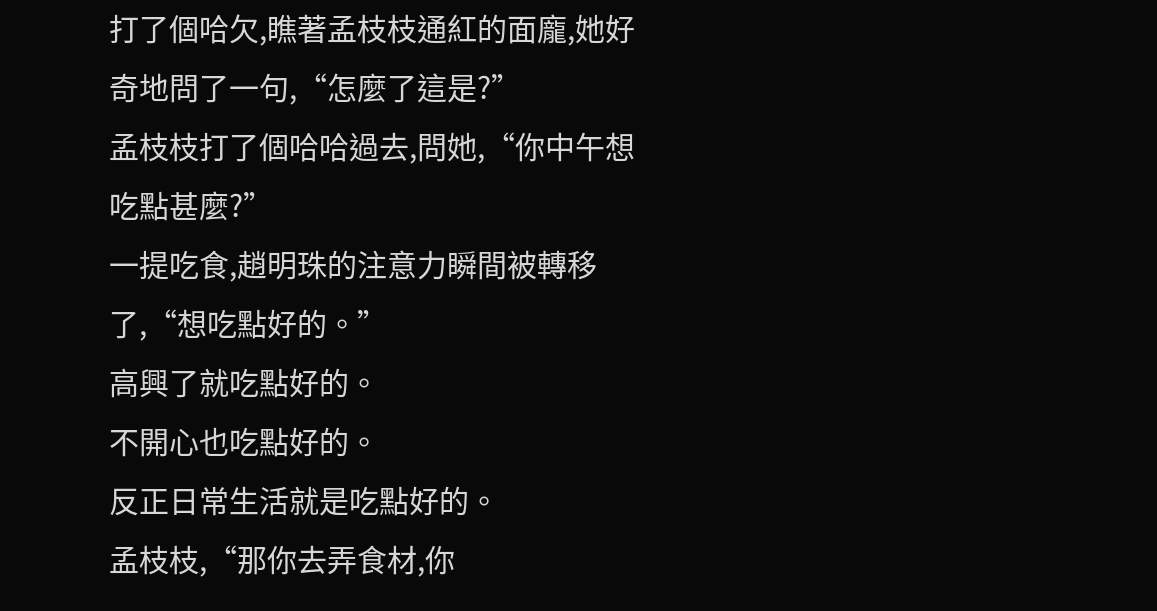打了個哈欠,瞧著孟枝枝通紅的面龐,她好奇地問了一句,“怎麼了這是?”
孟枝枝打了個哈哈過去,問她,“你中午想吃點甚麼?”
一提吃食,趙明珠的注意力瞬間被轉移了,“想吃點好的。”
高興了就吃點好的。
不開心也吃點好的。
反正日常生活就是吃點好的。
孟枝枝,“那你去弄食材,你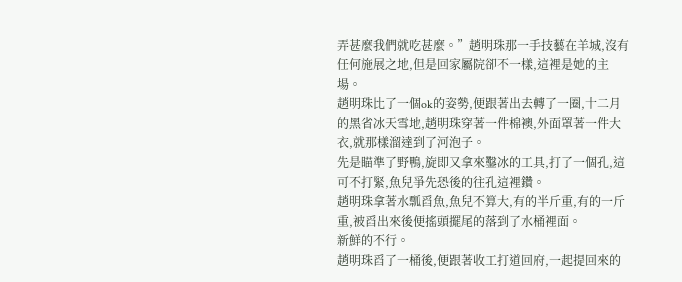弄甚麼我們就吃甚麼。”趙明珠那一手技藝在羊城,沒有任何施展之地,但是回家屬院卻不一樣,這裡是她的主場。
趙明珠比了一個ok的姿勢,便跟著出去轉了一圈,十二月的黑省冰天雪地,趙明珠穿著一件棉襖,外面罩著一件大衣,就那樣溜達到了河泡子。
先是瞄準了野鴨,旋即又拿來鑿冰的工具,打了一個孔,這可不打緊,魚兒爭先恐後的往孔這裡鑽。
趙明珠拿著水瓢舀魚,魚兒不算大,有的半斤重,有的一斤重,被舀出來後便搖頭擺尾的落到了水桶裡面。
新鮮的不行。
趙明珠舀了一桶後,便跟著收工打道回府,一起提回來的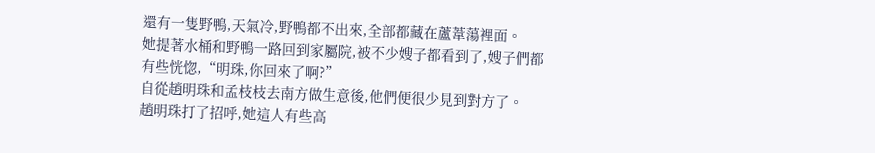還有一隻野鴨,天氣冷,野鴨都不出來,全部都藏在蘆葦蕩裡面。
她提著水桶和野鴨一路回到家屬院,被不少嫂子都看到了,嫂子們都有些恍惚,“明珠,你回來了啊?”
自從趙明珠和孟枝枝去南方做生意後,他們便很少見到對方了。
趙明珠打了招呼,她這人有些高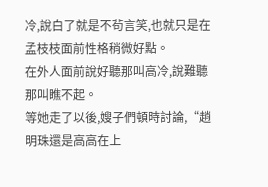冷,說白了就是不茍言笑,也就只是在孟枝枝面前性格稍微好點。
在外人面前說好聽那叫高冷,說難聽那叫瞧不起。
等她走了以後,嫂子們頓時討論,“趙明珠還是高高在上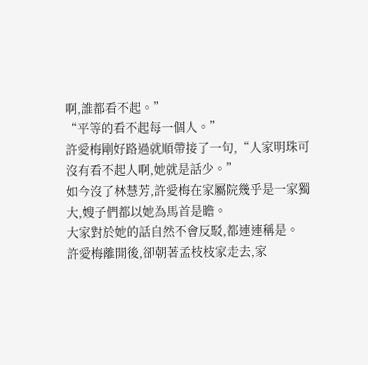啊,誰都看不起。”
“平等的看不起每一個人。”
許愛梅剛好路過就順帶接了一句,“人家明珠可沒有看不起人啊,她就是話少。”
如今沒了林慧芳,許愛梅在家屬院幾乎是一家獨大,嫂子們都以她為馬首是瞻。
大家對於她的話自然不會反駁,都連連稱是。
許愛梅離開後,卻朝著孟枝枝家走去,家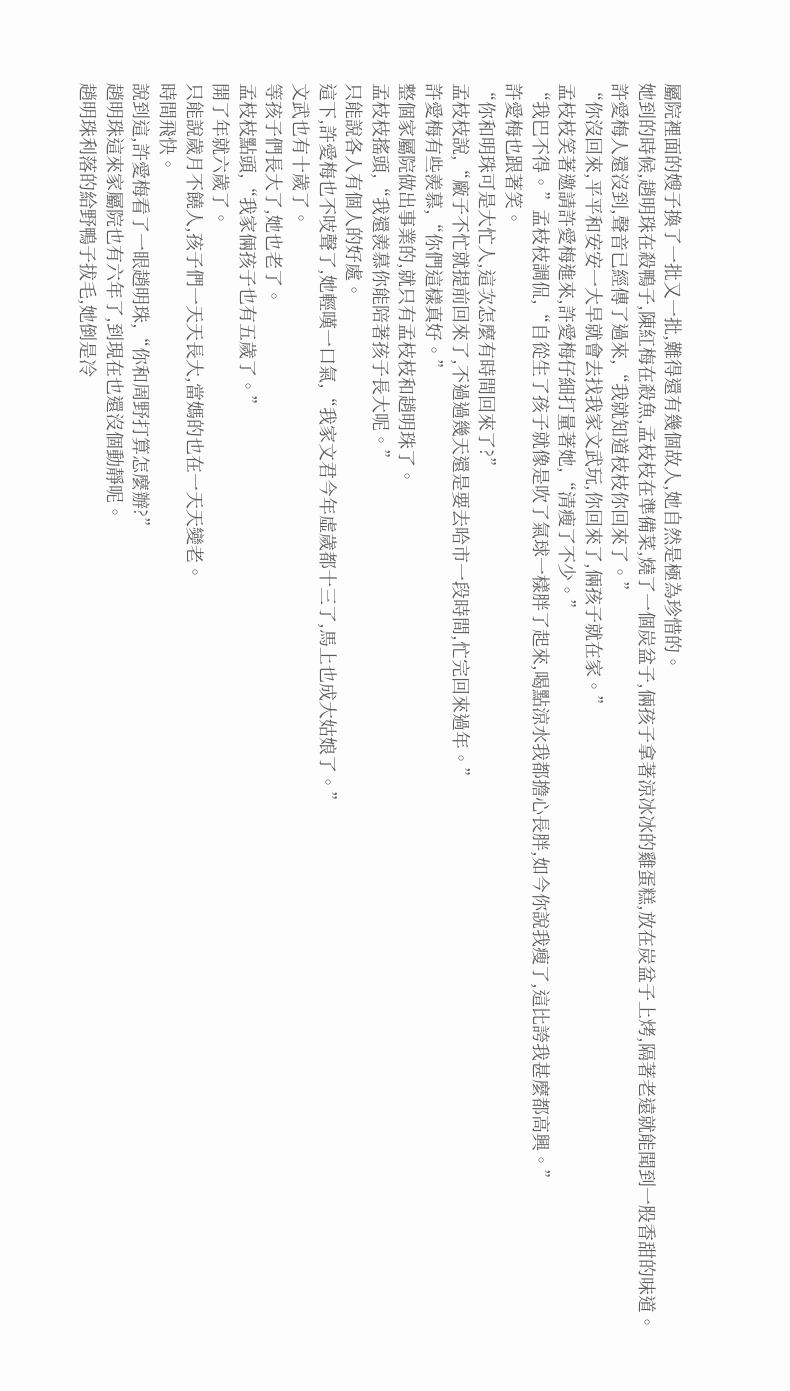屬院裡面的嫂子換了一批又一批,難得還有幾個故人,她自然是極為珍惜的。
她到的時候,趙明珠在殺鴨子,陳紅梅在殺魚,孟枝枝在準備菜,燒了一個炭盆子,倆孩子拿著涼冰冰的雞蛋糕,放在炭盆子上烤,隔著老遠就能聞到一股香甜的味道。
許愛梅人還沒到,聲音已經傳了過來,“我就知道枝枝你回來了。”
“你沒回來,平平和安安一大早就會去找我家文武玩,你回來了,倆孩子就在家。”
孟枝枝笑著邀請許愛梅進來,許愛梅仔細打量著她,“清瘦了不少。”
“我巴不得。”孟枝枝調侃,“自從生了孩子就像是吹了氣球一樣胖了起來,喝點涼水我都擔心長胖,如今你說我瘦了,這比誇我甚麼都高興。”
許愛梅也跟著笑。
“你和明珠可是大忙人,這次怎麼有時間回來了?”
孟枝枝說,“廠子不忙就提前回來了,不過過幾天還是要去哈市一段時間,忙完回來過年。”
許愛梅有些羨慕,“你們這樣真好。”
整個家屬院做出事業的,就只有孟枝枝和趙明珠了。
孟枝枝搖頭,“我還羨慕你能陪著孩子長大呢。”
只能說各人有個人的好處。
這下,許愛梅也不吱聲了,她輕嘆一口氣,“我家文君今年虛歲都十三了,馬上也成大姑娘了。”
文武也有十歲了。
等孩子們長大了,她也老了。
孟枝枝點頭,“我家倆孩子也有五歲了。”
開了年就六歲了。
只能說歲月不饒人,孩子們一天天長大,當媽的也在一天天變老。
時間飛快。
說到這,許愛梅看了一眼趙明珠,“你和周野打算怎麼辦?”
趙明珠這來家屬院也有六年了,到現在也還沒個動靜呢。
趙明珠利落的給野鴨子拔毛,她倒是冷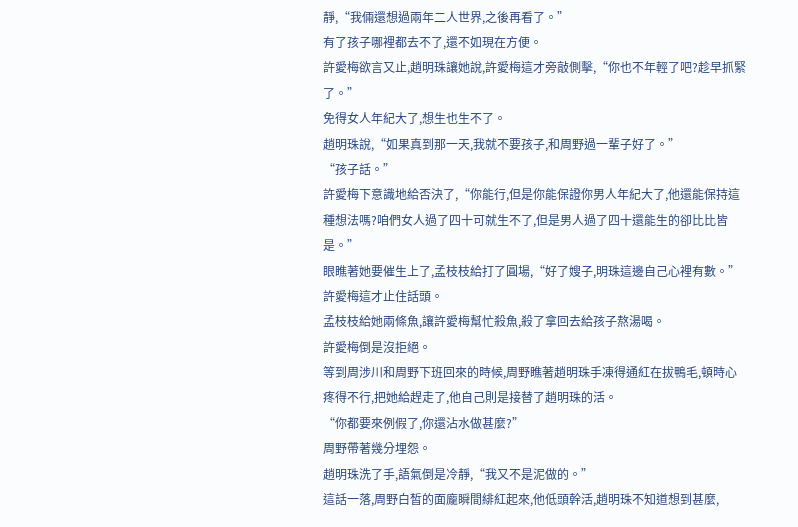靜,“我倆還想過兩年二人世界,之後再看了。”
有了孩子哪裡都去不了,還不如現在方便。
許愛梅欲言又止,趙明珠讓她說,許愛梅這才旁敲側擊,“你也不年輕了吧?趁早抓緊了。”
免得女人年紀大了,想生也生不了。
趙明珠說,“如果真到那一天,我就不要孩子,和周野過一輩子好了。”
“孩子話。”
許愛梅下意識地給否決了,“你能行,但是你能保證你男人年紀大了,他還能保持這種想法嗎?咱們女人過了四十可就生不了,但是男人過了四十還能生的卻比比皆是。”
眼瞧著她要催生上了,孟枝枝給打了圓場,“好了嫂子,明珠這邊自己心裡有數。”
許愛梅這才止住話頭。
孟枝枝給她兩條魚,讓許愛梅幫忙殺魚,殺了拿回去給孩子熬湯喝。
許愛梅倒是沒拒絕。
等到周涉川和周野下班回來的時候,周野瞧著趙明珠手凍得通紅在拔鴨毛,頓時心疼得不行,把她給趕走了,他自己則是接替了趙明珠的活。
“你都要來例假了,你還沾水做甚麼?”
周野帶著幾分埋怨。
趙明珠洗了手,語氣倒是冷靜,“我又不是泥做的。”
這話一落,周野白皙的面龐瞬間緋紅起來,他低頭幹活,趙明珠不知道想到甚麼,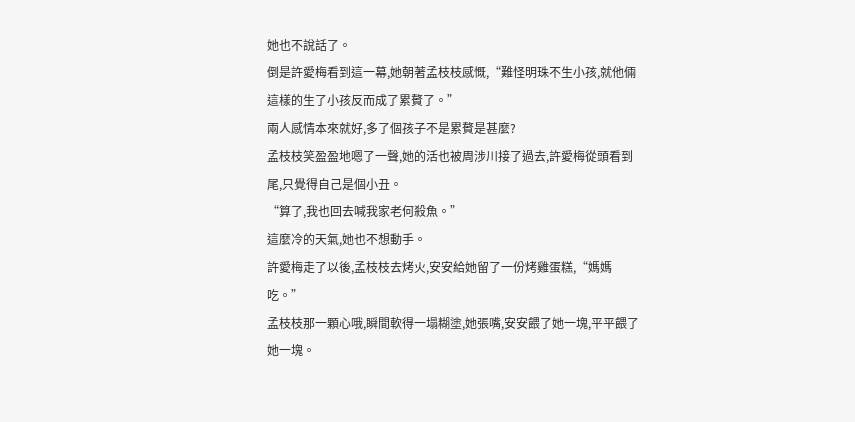她也不說話了。
倒是許愛梅看到這一幕,她朝著孟枝枝感慨,“難怪明珠不生小孩,就他倆這樣的生了小孩反而成了累贅了。”
兩人感情本來就好,多了個孩子不是累贅是甚麼?
孟枝枝笑盈盈地嗯了一聲,她的活也被周涉川接了過去,許愛梅從頭看到尾,只覺得自己是個小丑。
“算了,我也回去喊我家老何殺魚。”
這麼冷的天氣,她也不想動手。
許愛梅走了以後,孟枝枝去烤火,安安給她留了一份烤雞蛋糕,“媽媽吃。”
孟枝枝那一顆心哦,瞬間軟得一塌糊塗,她張嘴,安安餵了她一塊,平平餵了她一塊。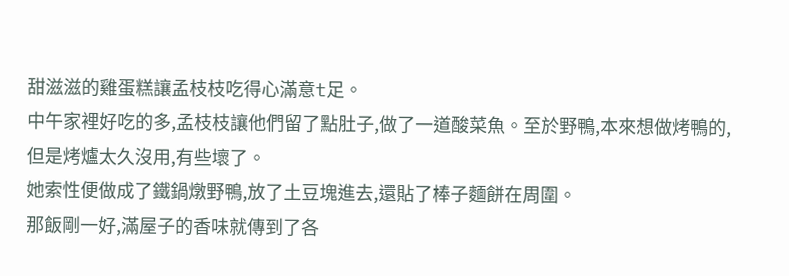甜滋滋的雞蛋糕讓孟枝枝吃得心滿意t足。
中午家裡好吃的多,孟枝枝讓他們留了點肚子,做了一道酸菜魚。至於野鴨,本來想做烤鴨的,但是烤爐太久沒用,有些壞了。
她索性便做成了鐵鍋燉野鴨,放了土豆塊進去,還貼了棒子麵餅在周圍。
那飯剛一好,滿屋子的香味就傳到了各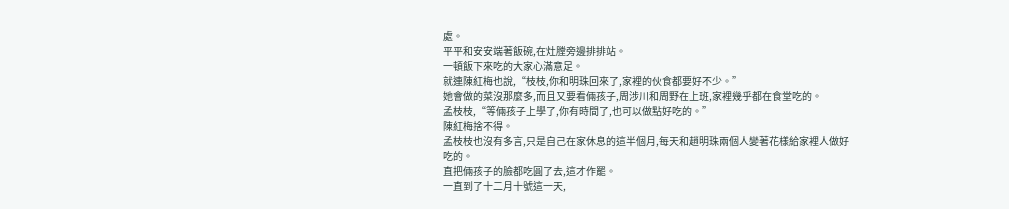處。
平平和安安端著飯碗,在灶膛旁邊排排站。
一頓飯下來吃的大家心滿意足。
就連陳紅梅也說,“枝枝,你和明珠回來了,家裡的伙食都要好不少。”
她會做的菜沒那麼多,而且又要看倆孩子,周涉川和周野在上班,家裡幾乎都在食堂吃的。
孟枝枝,“等倆孩子上學了,你有時間了,也可以做點好吃的。”
陳紅梅捨不得。
孟枝枝也沒有多言,只是自己在家休息的這半個月,每天和趙明珠兩個人變著花樣給家裡人做好吃的。
直把倆孩子的臉都吃圓了去,這才作罷。
一直到了十二月十號這一天,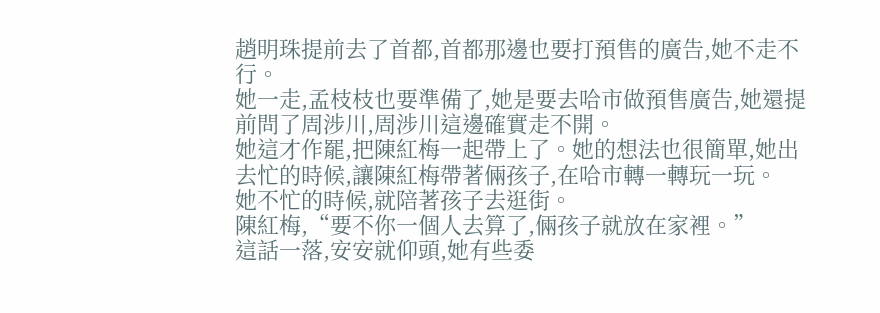趙明珠提前去了首都,首都那邊也要打預售的廣告,她不走不行。
她一走,孟枝枝也要準備了,她是要去哈市做預售廣告,她還提前問了周涉川,周涉川這邊確實走不開。
她這才作罷,把陳紅梅一起帶上了。她的想法也很簡單,她出去忙的時候,讓陳紅梅帶著倆孩子,在哈市轉一轉玩一玩。
她不忙的時候,就陪著孩子去逛街。
陳紅梅,“要不你一個人去算了,倆孩子就放在家裡。”
這話一落,安安就仰頭,她有些委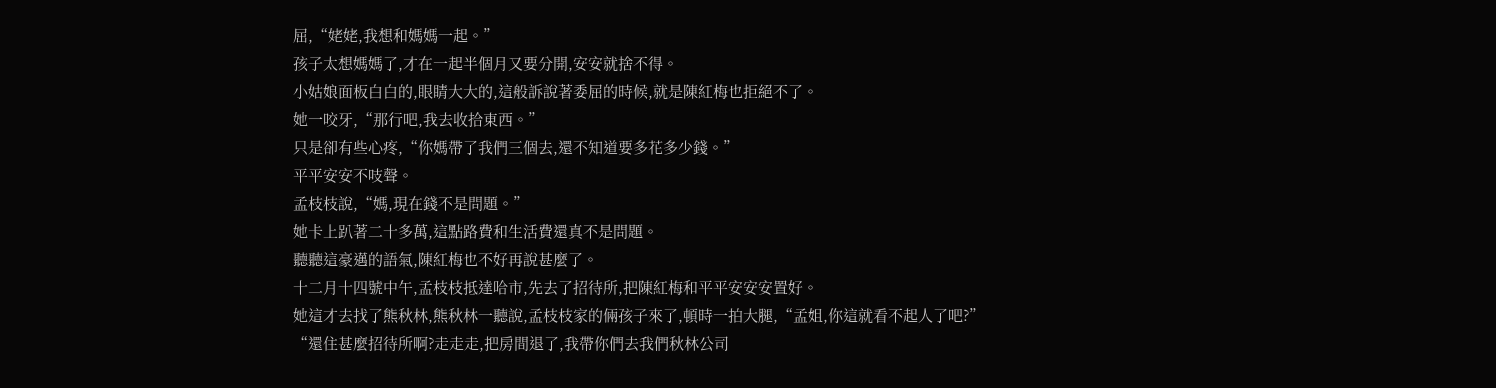屈,“姥姥,我想和媽媽一起。”
孩子太想媽媽了,才在一起半個月又要分開,安安就捨不得。
小姑娘面板白白的,眼睛大大的,這般訴說著委屈的時候,就是陳紅梅也拒絕不了。
她一咬牙,“那行吧,我去收拾東西。”
只是卻有些心疼,“你媽帶了我們三個去,還不知道要多花多少錢。”
平平安安不吱聲。
孟枝枝說,“媽,現在錢不是問題。”
她卡上趴著二十多萬,這點路費和生活費還真不是問題。
聽聽這豪邁的語氣,陳紅梅也不好再說甚麼了。
十二月十四號中午,孟枝枝抵達哈市,先去了招待所,把陳紅梅和平平安安安置好。
她這才去找了熊秋林,熊秋林一聽說,孟枝枝家的倆孩子來了,頓時一拍大腿,“孟姐,你這就看不起人了吧?”
“還住甚麼招待所啊?走走走,把房間退了,我帶你們去我們秋林公司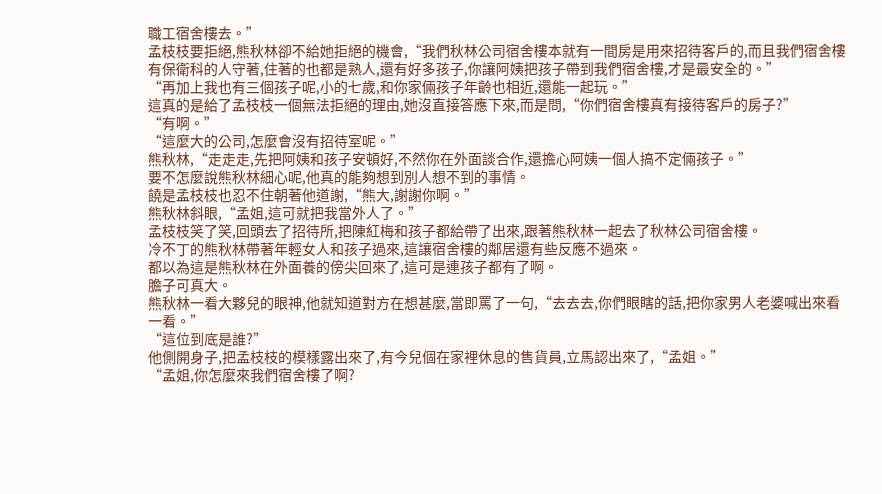職工宿舍樓去。”
孟枝枝要拒絕,熊秋林卻不給她拒絕的機會,“我們秋林公司宿舍樓本就有一間房是用來招待客戶的,而且我們宿舍樓有保衛科的人守著,住著的也都是熟人,還有好多孩子,你讓阿姨把孩子帶到我們宿舍樓,才是最安全的。”
“再加上我也有三個孩子呢,小的七歲,和你家倆孩子年齡也相近,還能一起玩。”
這真的是給了孟枝枝一個無法拒絕的理由,她沒直接答應下來,而是問,“你們宿舍樓真有接待客戶的房子?”
“有啊。”
“這麼大的公司,怎麼會沒有招待室呢。”
熊秋林,“走走走,先把阿姨和孩子安頓好,不然你在外面談合作,還擔心阿姨一個人搞不定倆孩子。”
要不怎麼說熊秋林細心呢,他真的能夠想到別人想不到的事情。
饒是孟枝枝也忍不住朝著他道謝,“熊大,謝謝你啊。”
熊秋林斜眼,“孟姐,這可就把我當外人了。”
孟枝枝笑了笑,回頭去了招待所,把陳紅梅和孩子都給帶了出來,跟著熊秋林一起去了秋林公司宿舍樓。
冷不丁的熊秋林帶著年輕女人和孩子過來,這讓宿舍樓的鄰居還有些反應不過來。
都以為這是熊秋林在外面養的傍尖回來了,這可是連孩子都有了啊。
膽子可真大。
熊秋林一看大夥兒的眼神,他就知道對方在想甚麼,當即罵了一句,“去去去,你們眼瞎的話,把你家男人老婆喊出來看一看。”
“這位到底是誰?”
他側開身子,把孟枝枝的模樣露出來了,有今兒個在家裡休息的售貨員,立馬認出來了,“孟姐。”
“孟姐,你怎麼來我們宿舍樓了啊?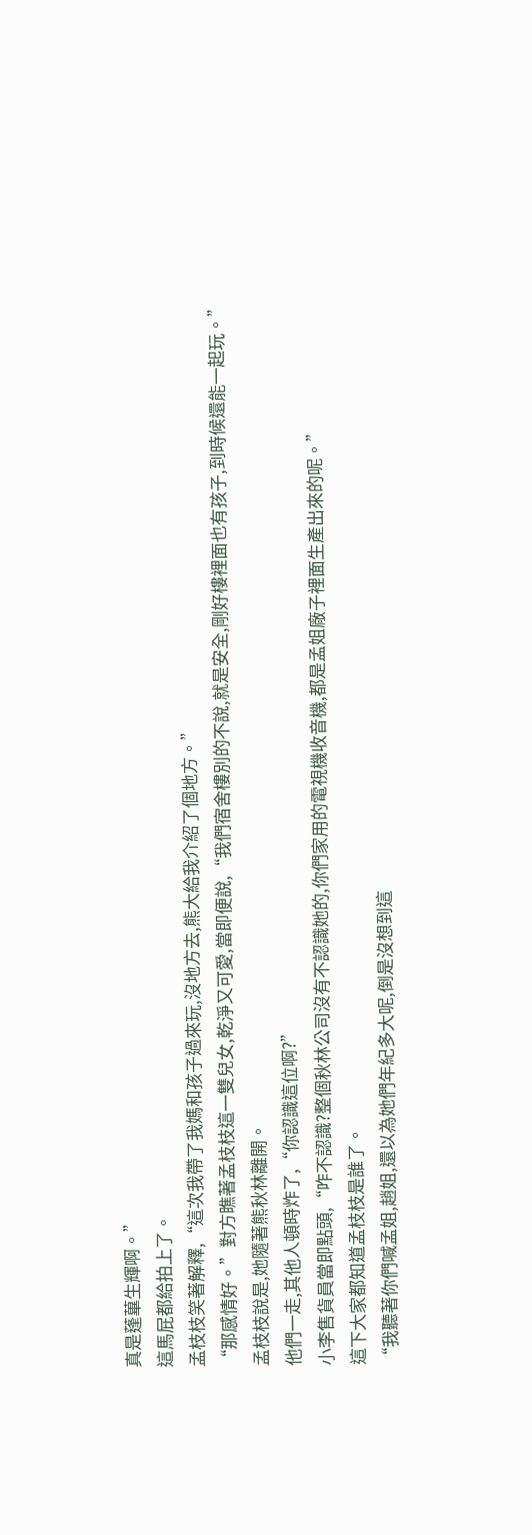真是蓬蓽生輝啊。”
這馬屁都給拍上了。
孟枝枝笑著解釋,“這次我帶了我媽和孩子過來玩,沒地方去,熊大給我介紹了個地方。”
“那感情好。”對方瞧著孟枝枝這一雙兒女,乾淨又可愛,當即便說,“我們宿舍樓別的不說,就是安全,剛好樓裡面也有孩子,到時候還能一起玩。”
孟枝枝說是,她隨著熊秋林離開。
他們一走,其他人頓時炸了,“你認識這位啊?”
小李售貨員當即點頭,“咋不認識?整個秋林公司沒有不認識她的,你們家用的電視機收音機,都是孟姐廠子裡面生產出來的呢。”
這下大家都知道孟枝枝是誰了。
“我聽著你們喊孟姐,趙姐,還以為她們年紀多大呢,倒是沒想到這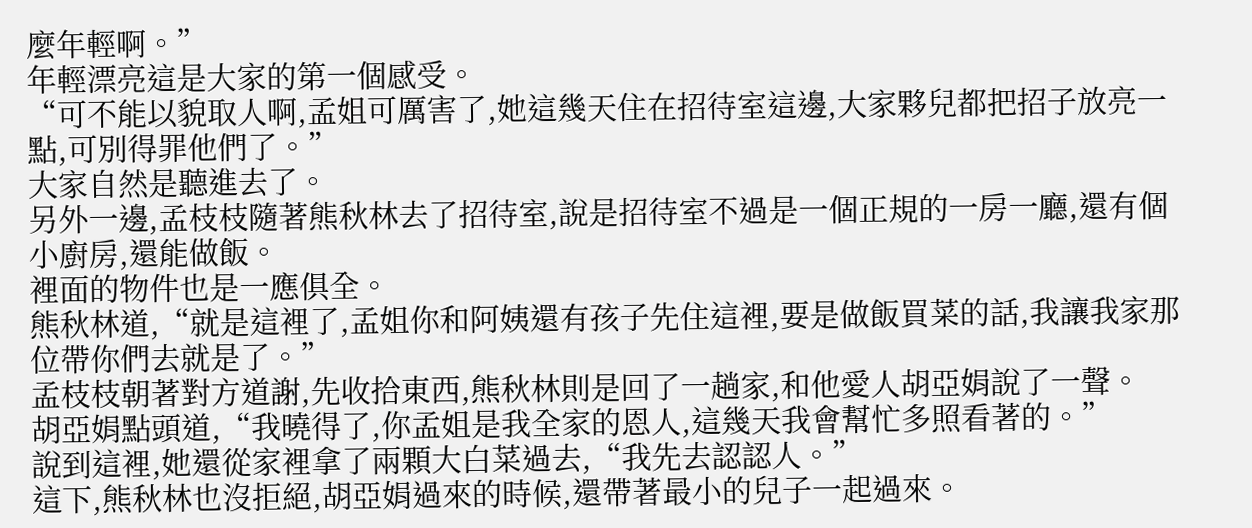麼年輕啊。”
年輕漂亮這是大家的第一個感受。
“可不能以貌取人啊,孟姐可厲害了,她這幾天住在招待室這邊,大家夥兒都把招子放亮一點,可別得罪他們了。”
大家自然是聽進去了。
另外一邊,孟枝枝隨著熊秋林去了招待室,說是招待室不過是一個正規的一房一廳,還有個小廚房,還能做飯。
裡面的物件也是一應俱全。
熊秋林道,“就是這裡了,孟姐你和阿姨還有孩子先住這裡,要是做飯買菜的話,我讓我家那位帶你們去就是了。”
孟枝枝朝著對方道謝,先收拾東西,熊秋林則是回了一趟家,和他愛人胡亞娟說了一聲。
胡亞娟點頭道,“我曉得了,你孟姐是我全家的恩人,這幾天我會幫忙多照看著的。”
說到這裡,她還從家裡拿了兩顆大白菜過去,“我先去認認人。”
這下,熊秋林也沒拒絕,胡亞娟過來的時候,還帶著最小的兒子一起過來。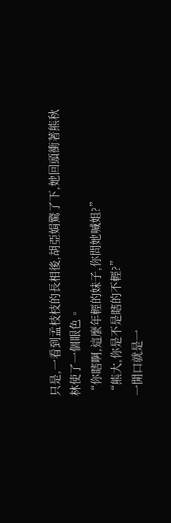只是,一看到孟枝枝的長相後,胡亞娟驚了下,她回頭衝著熊秋林使了一個眼色。
“你瞎啊,這麼年輕的妹子,你問她喊姐?”
“熊大,你是不是瞎的不輕?”
一開口就是一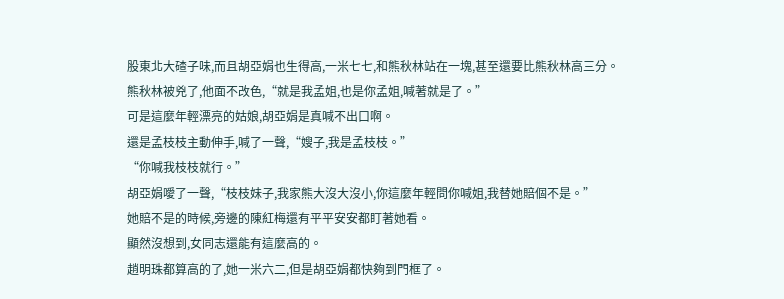股東北大碴子味,而且胡亞娟也生得高,一米七七,和熊秋林站在一塊,甚至還要比熊秋林高三分。
熊秋林被兇了,他面不改色,“就是我孟姐,也是你孟姐,喊著就是了。”
可是這麼年輕漂亮的姑娘,胡亞娟是真喊不出口啊。
還是孟枝枝主動伸手,喊了一聲,“嫂子,我是孟枝枝。”
“你喊我枝枝就行。”
胡亞娟噯了一聲,“枝枝妹子,我家熊大沒大沒小,你這麼年輕問你喊姐,我替她賠個不是。”
她賠不是的時候,旁邊的陳紅梅還有平平安安都盯著她看。
顯然沒想到,女同志還能有這麼高的。
趙明珠都算高的了,她一米六二,但是胡亞娟都快夠到門框了。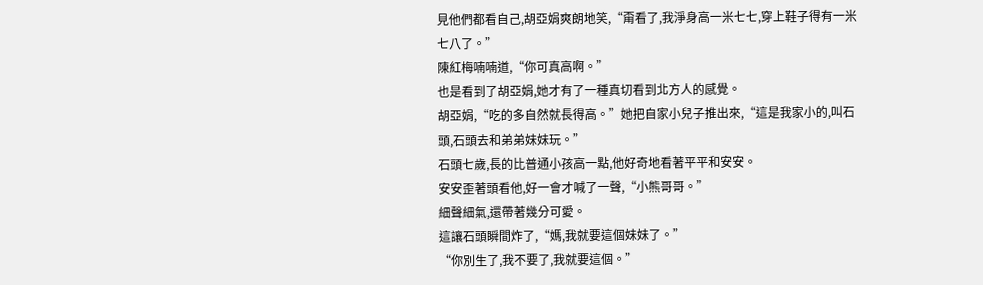見他們都看自己,胡亞娟爽朗地笑,“甭看了,我淨身高一米七七,穿上鞋子得有一米七八了。”
陳紅梅喃喃道,“你可真高啊。”
也是看到了胡亞娟,她才有了一種真切看到北方人的感覺。
胡亞娟,“吃的多自然就長得高。”她把自家小兒子推出來,“這是我家小的,叫石頭,石頭去和弟弟妹妹玩。”
石頭七歲,長的比普通小孩高一點,他好奇地看著平平和安安。
安安歪著頭看他,好一會才喊了一聲,“小熊哥哥。”
細聲細氣,還帶著幾分可愛。
這讓石頭瞬間炸了,“媽,我就要這個妹妹了。”
“你別生了,我不要了,我就要這個。”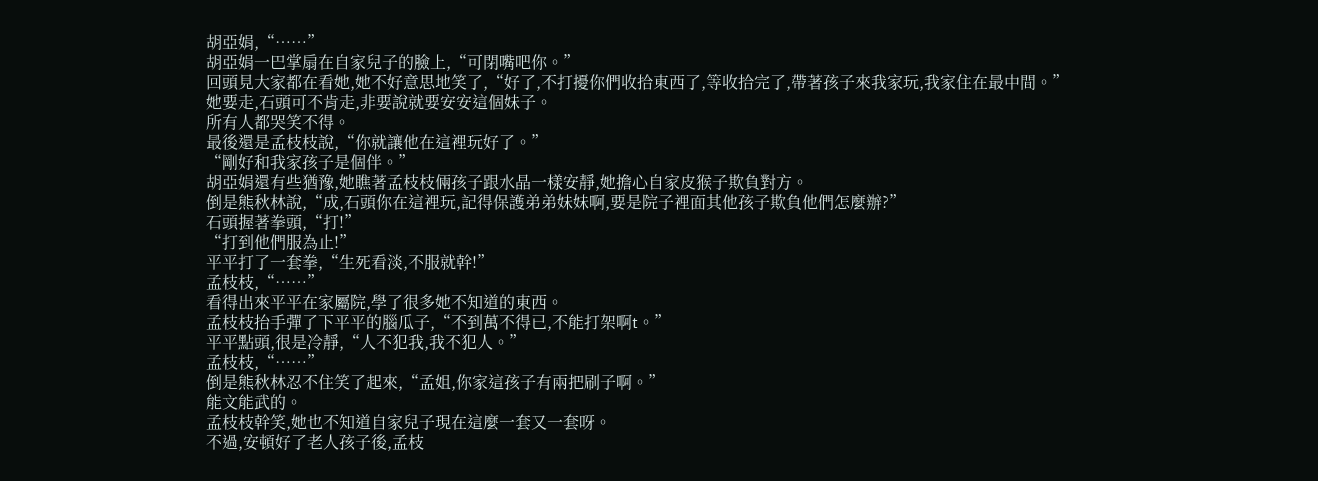胡亞娟,“……”
胡亞娟一巴掌扇在自家兒子的臉上,“可閉嘴吧你。”
回頭見大家都在看她,她不好意思地笑了,“好了,不打擾你們收拾東西了,等收拾完了,帶著孩子來我家玩,我家住在最中間。”
她要走,石頭可不肯走,非要說就要安安這個妹子。
所有人都哭笑不得。
最後還是孟枝枝說,“你就讓他在這裡玩好了。”
“剛好和我家孩子是個伴。”
胡亞娟還有些猶豫,她瞧著孟枝枝倆孩子跟水晶一樣安靜,她擔心自家皮猴子欺負對方。
倒是熊秋林說,“成,石頭你在這裡玩,記得保護弟弟妹妹啊,要是院子裡面其他孩子欺負他們怎麼辦?”
石頭握著拳頭,“打!”
“打到他們服為止!”
平平打了一套拳,“生死看淡,不服就幹!”
孟枝枝,“……”
看得出來平平在家屬院,學了很多她不知道的東西。
孟枝枝抬手彈了下平平的腦瓜子,“不到萬不得已,不能打架啊t。”
平平點頭,很是冷靜,“人不犯我,我不犯人。”
孟枝枝,“……”
倒是熊秋林忍不住笑了起來,“孟姐,你家這孩子有兩把刷子啊。”
能文能武的。
孟枝枝幹笑,她也不知道自家兒子現在這麼一套又一套呀。
不過,安頓好了老人孩子後,孟枝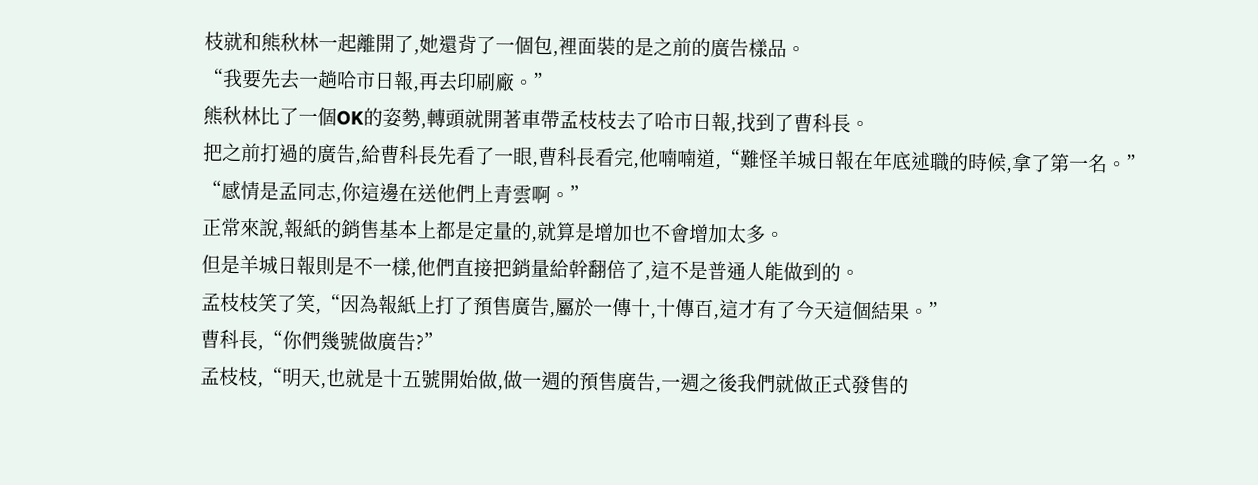枝就和熊秋林一起離開了,她還背了一個包,裡面裝的是之前的廣告樣品。
“我要先去一趟哈市日報,再去印刷廠。”
熊秋林比了一個OK的姿勢,轉頭就開著車帶孟枝枝去了哈市日報,找到了曹科長。
把之前打過的廣告,給曹科長先看了一眼,曹科長看完,他喃喃道,“難怪羊城日報在年底述職的時候,拿了第一名。”
“感情是孟同志,你這邊在送他們上青雲啊。”
正常來說,報紙的銷售基本上都是定量的,就算是增加也不會增加太多。
但是羊城日報則是不一樣,他們直接把銷量給幹翻倍了,這不是普通人能做到的。
孟枝枝笑了笑,“因為報紙上打了預售廣告,屬於一傳十,十傳百,這才有了今天這個結果。”
曹科長,“你們幾號做廣告?”
孟枝枝,“明天,也就是十五號開始做,做一週的預售廣告,一週之後我們就做正式發售的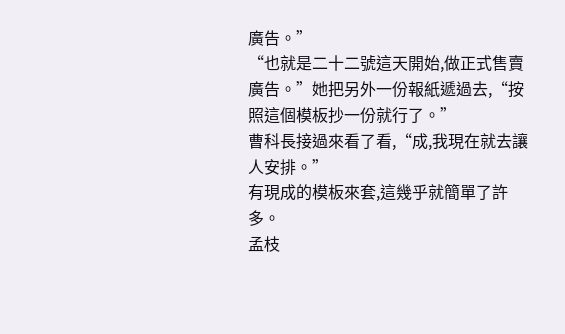廣告。”
“也就是二十二號這天開始,做正式售賣廣告。”她把另外一份報紙遞過去,“按照這個模板抄一份就行了。”
曹科長接過來看了看,“成,我現在就去讓人安排。”
有現成的模板來套,這幾乎就簡單了許多。
孟枝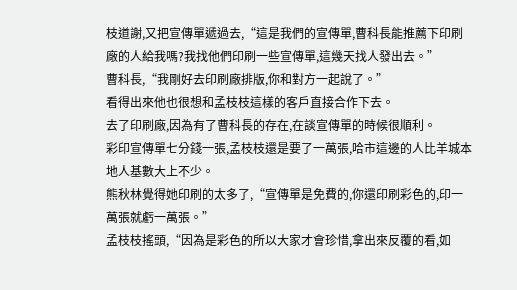枝道謝,又把宣傳單遞過去,“這是我們的宣傳單,曹科長能推薦下印刷廠的人給我嗎?我找他們印刷一些宣傳單,這幾天找人發出去。”
曹科長,“我剛好去印刷廠排版,你和對方一起說了。”
看得出來他也很想和孟枝枝這樣的客戶直接合作下去。
去了印刷廠,因為有了曹科長的存在,在談宣傳單的時候很順利。
彩印宣傳單七分錢一張,孟枝枝還是要了一萬張,哈市這邊的人比羊城本地人基數大上不少。
熊秋林覺得她印刷的太多了,“宣傳單是免費的,你還印刷彩色的,印一萬張就虧一萬張。”
孟枝枝搖頭,“因為是彩色的所以大家才會珍惜,拿出來反覆的看,如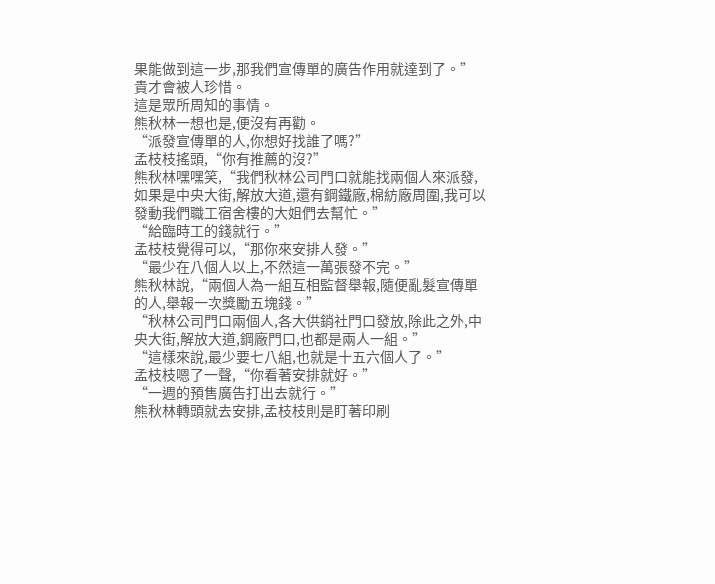果能做到這一步,那我們宣傳單的廣告作用就達到了。”
貴才會被人珍惜。
這是眾所周知的事情。
熊秋林一想也是,便沒有再勸。
“派發宣傳單的人,你想好找誰了嗎?”
孟枝枝搖頭,“你有推薦的沒?”
熊秋林嘿嘿笑,“我們秋林公司門口就能找兩個人來派發,如果是中央大街,解放大道,還有鋼鐵廠,棉紡廠周圍,我可以發動我們職工宿舍樓的大姐們去幫忙。”
“給臨時工的錢就行。”
孟枝枝覺得可以,“那你來安排人發。”
“最少在八個人以上,不然這一萬張發不完。”
熊秋林說,“兩個人為一組互相監督舉報,隨便亂髮宣傳單的人,舉報一次獎勵五塊錢。”
“秋林公司門口兩個人,各大供銷社門口發放,除此之外,中央大街,解放大道,鋼廠門口,也都是兩人一組。”
“這樣來說,最少要七八組,也就是十五六個人了。”
孟枝枝嗯了一聲,“你看著安排就好。”
“一週的預售廣告打出去就行。”
熊秋林轉頭就去安排,孟枝枝則是盯著印刷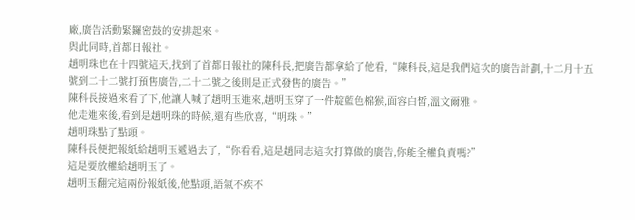廠,廣告活動緊鑼密鼓的安排起來。
與此同時,首都日報社。
趙明珠也在十四號這天,找到了首都日報社的陳科長,把廣告都拿給了他看,“陳科長,這是我們這次的廣告計劃,十二月十五號到二十二號打預售廣告,二十二號之後則是正式發售的廣告。”
陳科長接過來看了下,他讓人喊了趙明玉進來,趙明玉穿了一件靛藍色棉猴,面容白皙,溫文爾雅。
他走進來後,看到是趙明珠的時候,還有些欣喜,“明珠。”
趙明珠點了點頭。
陳科長便把報紙給趙明玉遞過去了,“你看看,這是趙同志這次打算做的廣告,你能全權負責嗎?”
這是要放權給趙明玉了。
趙明玉翻完這兩份報紙後,他點頭,語氣不疾不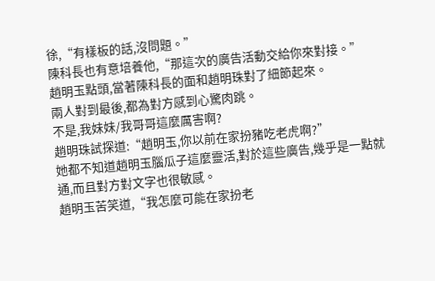徐,“有樣板的話,沒問題。”
陳科長也有意培養他,“那這次的廣告活動交給你來對接。”
趙明玉點頭,當著陳科長的面和趙明珠對了細節起來。
兩人對到最後,都為對方感到心驚肉跳。
不是,我妹妹/我哥哥這麼厲害啊?
趙明珠試探道:“趙明玉,你以前在家扮豬吃老虎啊?”
她都不知道趙明玉腦瓜子這麼靈活,對於這些廣告,幾乎是一點就通,而且對方對文字也很敏感。
趙明玉苦笑道,“我怎麼可能在家扮老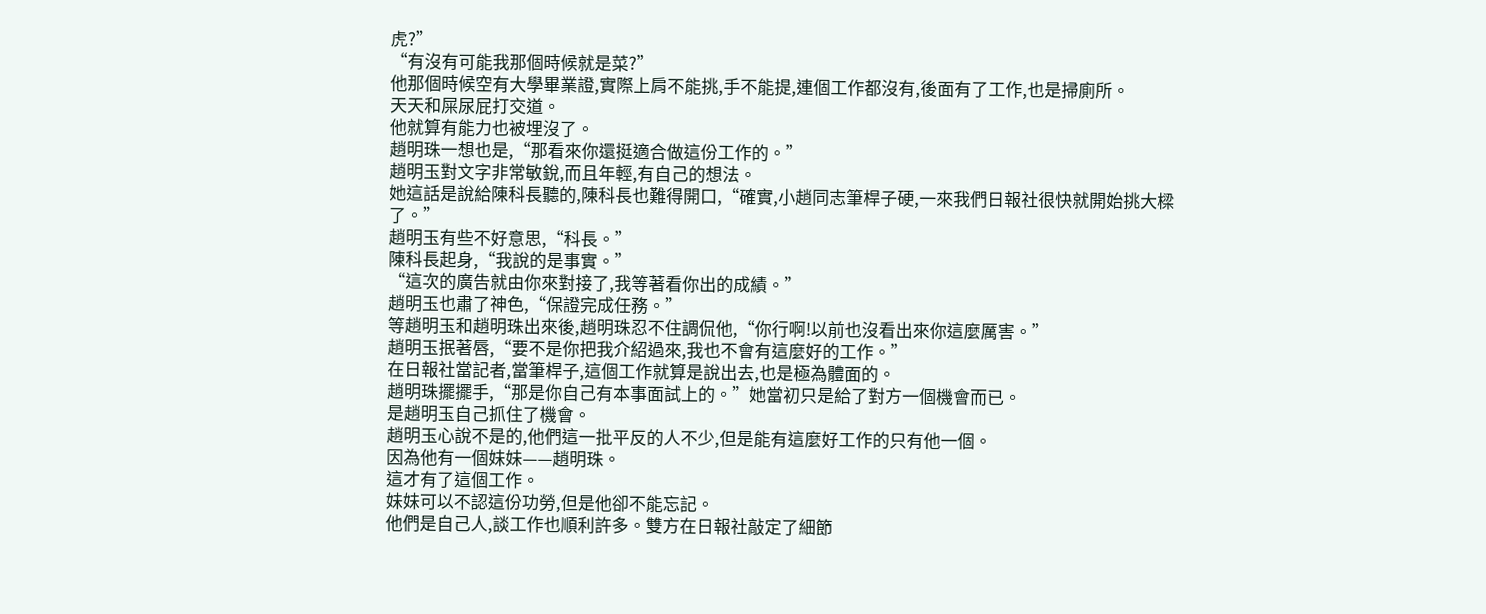虎?”
“有沒有可能我那個時候就是菜?”
他那個時候空有大學畢業證,實際上肩不能挑,手不能提,連個工作都沒有,後面有了工作,也是掃廁所。
天天和屎尿屁打交道。
他就算有能力也被埋沒了。
趙明珠一想也是,“那看來你還挺適合做這份工作的。”
趙明玉對文字非常敏銳,而且年輕,有自己的想法。
她這話是說給陳科長聽的,陳科長也難得開口,“確實,小趙同志筆桿子硬,一來我們日報社很快就開始挑大樑了。”
趙明玉有些不好意思,“科長。”
陳科長起身,“我說的是事實。”
“這次的廣告就由你來對接了,我等著看你出的成績。”
趙明玉也肅了神色,“保證完成任務。”
等趙明玉和趙明珠出來後,趙明珠忍不住調侃他,“你行啊!以前也沒看出來你這麼厲害。”
趙明玉抿著唇,“要不是你把我介紹過來,我也不會有這麼好的工作。”
在日報社當記者,當筆桿子,這個工作就算是說出去,也是極為體面的。
趙明珠擺擺手,“那是你自己有本事面試上的。”她當初只是給了對方一個機會而已。
是趙明玉自己抓住了機會。
趙明玉心說不是的,他們這一批平反的人不少,但是能有這麼好工作的只有他一個。
因為他有一個妹妹——趙明珠。
這才有了這個工作。
妹妹可以不認這份功勞,但是他卻不能忘記。
他們是自己人,談工作也順利許多。雙方在日報社敲定了細節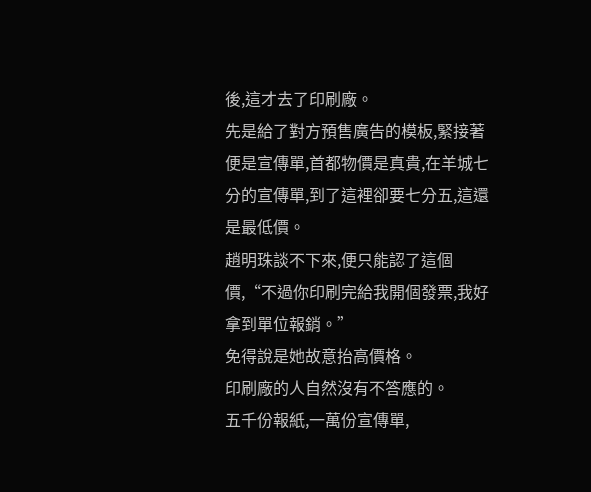後,這才去了印刷廠。
先是給了對方預售廣告的模板,緊接著便是宣傳單,首都物價是真貴,在羊城七分的宣傳單,到了這裡卻要七分五,這還是最低價。
趙明珠談不下來,便只能認了這個價,“不過你印刷完給我開個發票,我好拿到單位報銷。”
免得說是她故意抬高價格。
印刷廠的人自然沒有不答應的。
五千份報紙,一萬份宣傳單,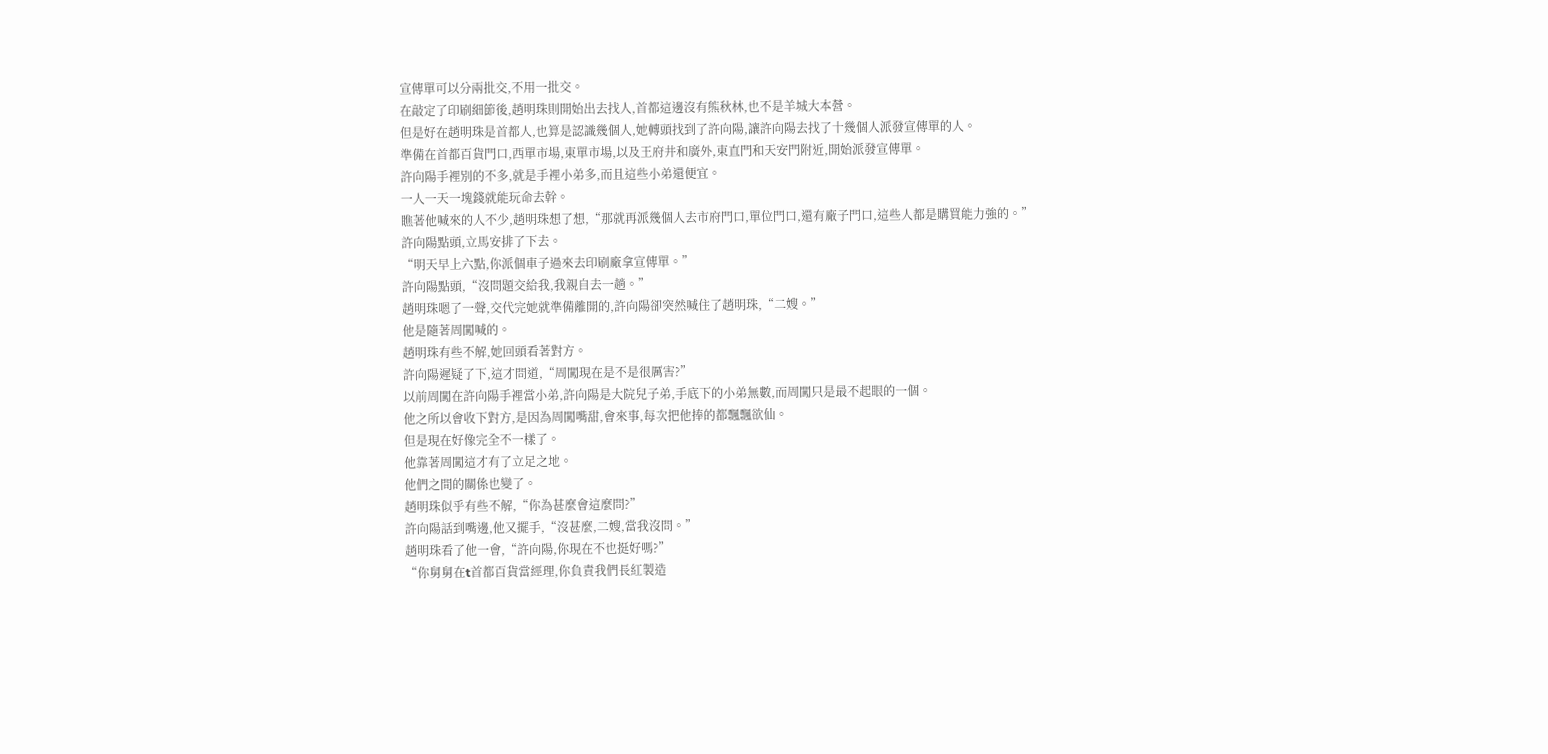宣傳單可以分兩批交,不用一批交。
在敲定了印刷細節後,趙明珠則開始出去找人,首都這邊沒有熊秋林,也不是羊城大本營。
但是好在趙明珠是首都人,也算是認識幾個人,她轉頭找到了許向陽,讓許向陽去找了十幾個人派發宣傳單的人。
準備在首都百貨門口,西單市場,東單市場,以及王府井和廣外,東直門和天安門附近,開始派發宣傳單。
許向陽手裡別的不多,就是手裡小弟多,而且這些小弟還便宜。
一人一天一塊錢就能玩命去幹。
瞧著他喊來的人不少,趙明珠想了想,“那就再派幾個人去市府門口,單位門口,還有廠子門口,這些人都是購買能力強的。”
許向陽點頭,立馬安排了下去。
“明天早上六點,你派個車子過來去印刷廠拿宣傳單。”
許向陽點頭,“沒問題交給我,我親自去一趟。”
趙明珠嗯了一聲,交代完她就準備離開的,許向陽卻突然喊住了趙明珠,“二嫂。”
他是隨著周闖喊的。
趙明珠有些不解,她回頭看著對方。
許向陽遲疑了下,這才問道,“周闖現在是不是很厲害?”
以前周闖在許向陽手裡當小弟,許向陽是大院兒子弟,手底下的小弟無數,而周闖只是最不起眼的一個。
他之所以會收下對方,是因為周闖嘴甜,會來事,每次把他捧的都飄飄欲仙。
但是現在好像完全不一樣了。
他靠著周闖這才有了立足之地。
他們之間的關係也變了。
趙明珠似乎有些不解,“你為甚麼會這麼問?”
許向陽話到嘴邊,他又擺手,“沒甚麼,二嫂,當我沒問。”
趙明珠看了他一會,“許向陽,你現在不也挺好嗎?”
“你舅舅在t首都百貨當經理,你負責我們長紅製造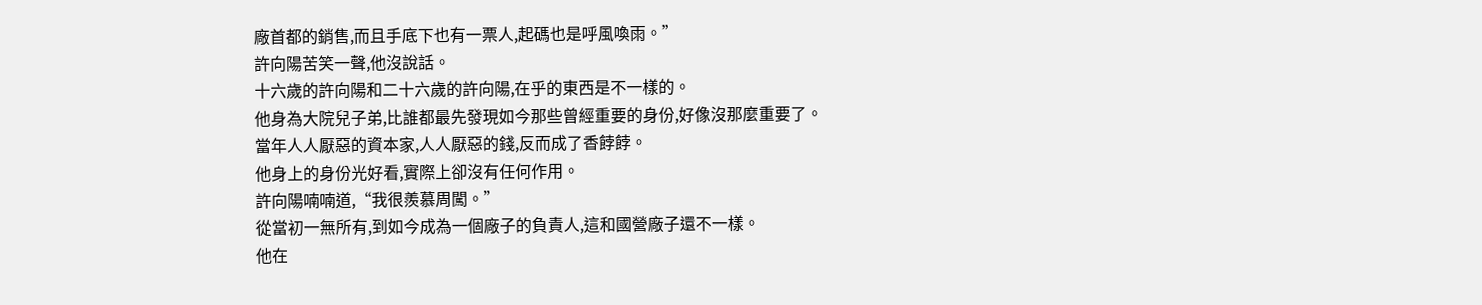廠首都的銷售,而且手底下也有一票人,起碼也是呼風喚雨。”
許向陽苦笑一聲,他沒說話。
十六歲的許向陽和二十六歲的許向陽,在乎的東西是不一樣的。
他身為大院兒子弟,比誰都最先發現如今那些曾經重要的身份,好像沒那麼重要了。
當年人人厭惡的資本家,人人厭惡的錢,反而成了香餑餑。
他身上的身份光好看,實際上卻沒有任何作用。
許向陽喃喃道,“我很羨慕周闖。”
從當初一無所有,到如今成為一個廠子的負責人,這和國營廠子還不一樣。
他在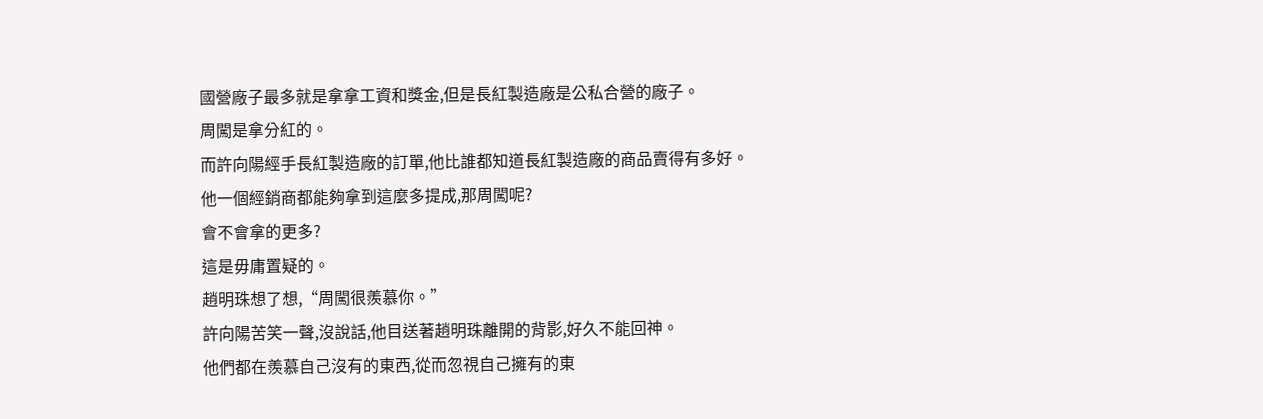國營廠子最多就是拿拿工資和獎金,但是長紅製造廠是公私合營的廠子。
周闖是拿分紅的。
而許向陽經手長紅製造廠的訂單,他比誰都知道長紅製造廠的商品賣得有多好。
他一個經銷商都能夠拿到這麼多提成,那周闖呢?
會不會拿的更多?
這是毋庸置疑的。
趙明珠想了想,“周闖很羨慕你。”
許向陽苦笑一聲,沒說話,他目送著趙明珠離開的背影,好久不能回神。
他們都在羨慕自己沒有的東西,從而忽視自己擁有的東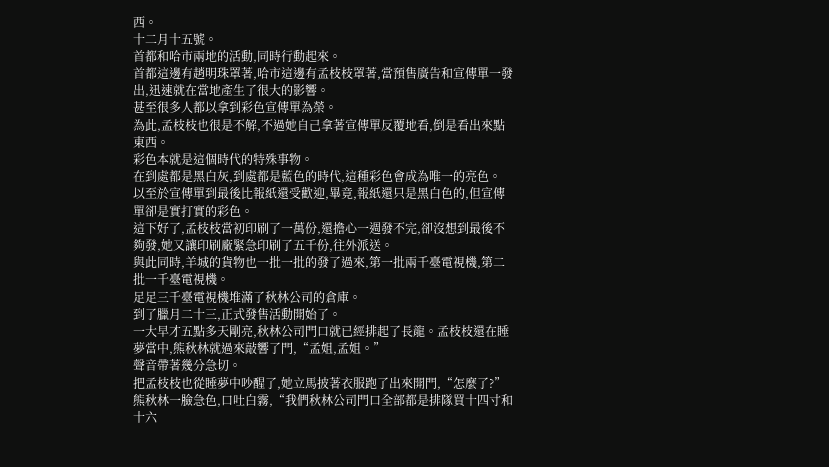西。
十二月十五號。
首都和哈市兩地的活動,同時行動起來。
首都這邊有趙明珠罩著,哈市這邊有孟枝枝罩著,當預售廣告和宣傳單一發出,迅速就在當地產生了很大的影響。
甚至很多人都以拿到彩色宣傳單為榮。
為此,孟枝枝也很是不解,不過她自己拿著宣傳單反覆地看,倒是看出來點東西。
彩色本就是這個時代的特殊事物。
在到處都是黑白灰,到處都是藍色的時代,這種彩色會成為唯一的亮色。
以至於宣傳單到最後比報紙還受歡迎,畢竟,報紙還只是黑白色的,但宣傳單卻是實打實的彩色。
這下好了,孟枝枝當初印刷了一萬份,還擔心一週發不完,卻沒想到最後不夠發,她又讓印刷廠緊急印刷了五千份,往外派送。
與此同時,羊城的貨物也一批一批的發了過來,第一批兩千臺電視機,第二批一千臺電視機。
足足三千臺電視機堆滿了秋林公司的倉庫。
到了臘月二十三,正式發售活動開始了。
一大早才五點多天剛亮,秋林公司門口就已經排起了長龍。孟枝枝還在睡夢當中,熊秋林就過來敲響了門,“孟姐,孟姐。”
聲音帶著幾分急切。
把孟枝枝也從睡夢中吵醒了,她立馬披著衣服跑了出來開門,“怎麼了?”
熊秋林一臉急色,口吐白霧,“我們秋林公司門口全部都是排隊買十四寸和十六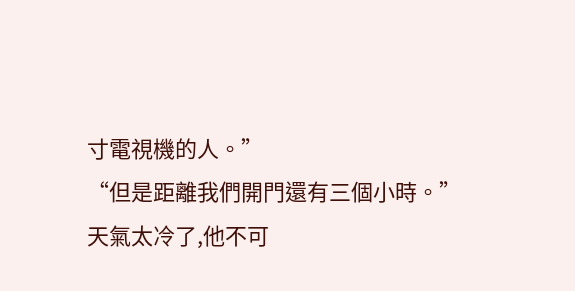寸電視機的人。”
“但是距離我們開門還有三個小時。”
天氣太冷了,他不可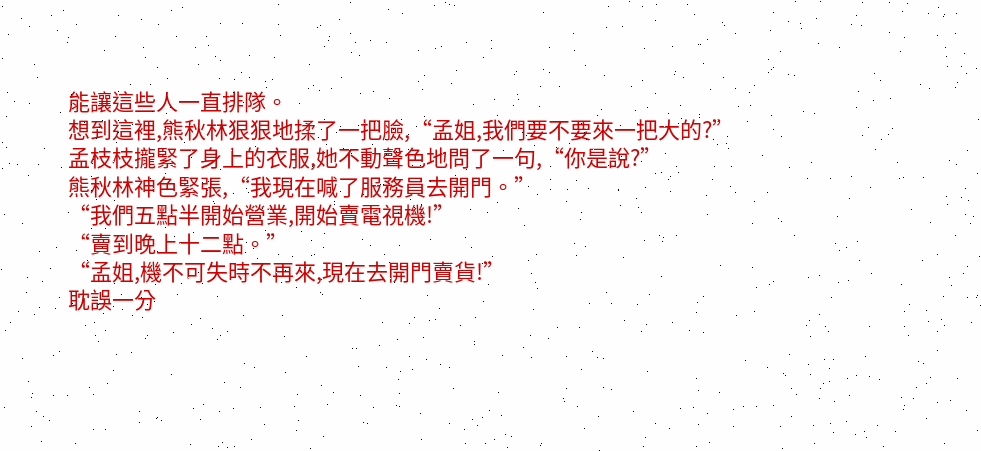能讓這些人一直排隊。
想到這裡,熊秋林狠狠地揉了一把臉,“孟姐,我們要不要來一把大的?”
孟枝枝攏緊了身上的衣服,她不動聲色地問了一句,“你是說?”
熊秋林神色緊張,“我現在喊了服務員去開門。”
“我們五點半開始營業,開始賣電視機!”
“賣到晚上十二點。”
“孟姐,機不可失時不再來,現在去開門賣貨!”
耽誤一分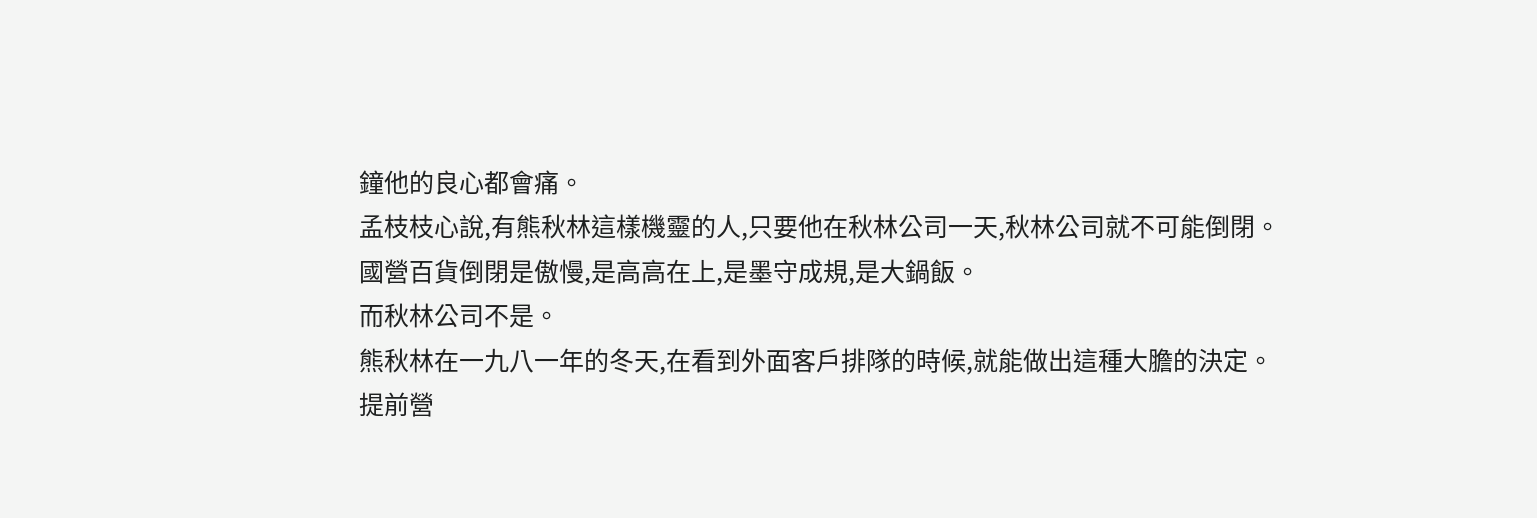鐘他的良心都會痛。
孟枝枝心說,有熊秋林這樣機靈的人,只要他在秋林公司一天,秋林公司就不可能倒閉。
國營百貨倒閉是傲慢,是高高在上,是墨守成規,是大鍋飯。
而秋林公司不是。
熊秋林在一九八一年的冬天,在看到外面客戶排隊的時候,就能做出這種大膽的決定。
提前營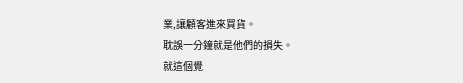業,讓顧客進來買貨。
耽誤一分鐘就是他們的損失。
就這個覺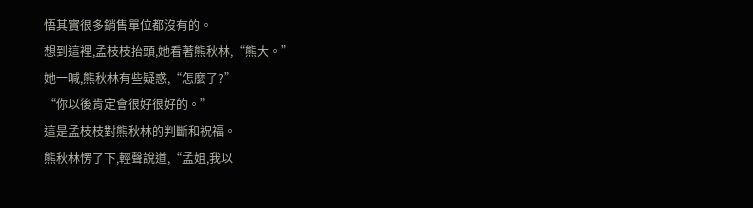悟其實很多銷售單位都沒有的。
想到這裡,孟枝枝抬頭,她看著熊秋林,“熊大。”
她一喊,熊秋林有些疑惑,“怎麼了?”
“你以後肯定會很好很好的。”
這是孟枝枝對熊秋林的判斷和祝福。
熊秋林愣了下,輕聲說道,“孟姐,我以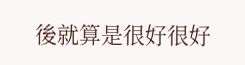後就算是很好很好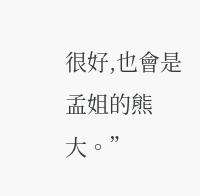很好,也會是孟姐的熊大。”